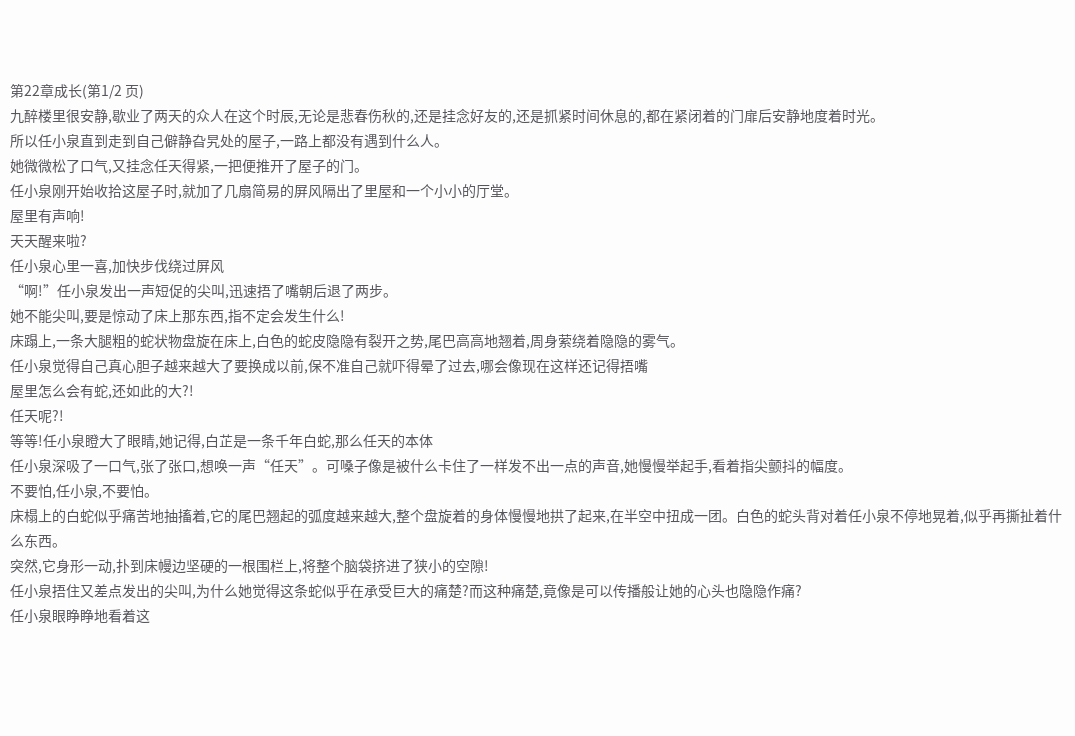第22章成长(第1/2 页)
九醉楼里很安静,歇业了两天的众人在这个时辰,无论是悲春伤秋的,还是挂念好友的,还是抓紧时间休息的,都在紧闭着的门扉后安静地度着时光。
所以任小泉直到走到自己僻静旮旯处的屋子,一路上都没有遇到什么人。
她微微松了口气,又挂念任天得紧,一把便推开了屋子的门。
任小泉刚开始收拾这屋子时,就加了几扇简易的屏风隔出了里屋和一个小小的厅堂。
屋里有声响!
天天醒来啦?
任小泉心里一喜,加快步伐绕过屏风
“啊!”任小泉发出一声短促的尖叫,迅速捂了嘴朝后退了两步。
她不能尖叫,要是惊动了床上那东西,指不定会发生什么!
床蹋上,一条大腿粗的蛇状物盘旋在床上,白色的蛇皮隐隐有裂开之势,尾巴高高地翘着,周身萦绕着隐隐的雾气。
任小泉觉得自己真心胆子越来越大了要换成以前,保不准自己就吓得晕了过去,哪会像现在这样还记得捂嘴
屋里怎么会有蛇,还如此的大?!
任天呢?!
等等!任小泉瞪大了眼睛,她记得,白芷是一条千年白蛇,那么任天的本体
任小泉深吸了一口气,张了张口,想唤一声“任天”。可嗓子像是被什么卡住了一样发不出一点的声音,她慢慢举起手,看着指尖颤抖的幅度。
不要怕,任小泉,不要怕。
床榻上的白蛇似乎痛苦地抽搐着,它的尾巴翘起的弧度越来越大,整个盘旋着的身体慢慢地拱了起来,在半空中扭成一团。白色的蛇头背对着任小泉不停地晃着,似乎再撕扯着什么东西。
突然,它身形一动,扑到床幔边坚硬的一根围栏上,将整个脑袋挤进了狭小的空隙!
任小泉捂住又差点发出的尖叫,为什么她觉得这条蛇似乎在承受巨大的痛楚?而这种痛楚,竟像是可以传播般让她的心头也隐隐作痛?
任小泉眼睁睁地看着这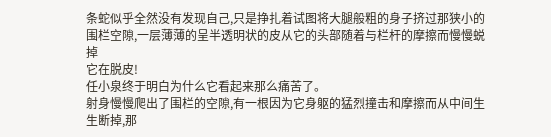条蛇似乎全然没有发现自己,只是挣扎着试图将大腿般粗的身子挤过那狭小的围栏空隙,一层薄薄的呈半透明状的皮从它的头部随着与栏杆的摩擦而慢慢蜕掉
它在脱皮!
任小泉终于明白为什么它看起来那么痛苦了。
射身慢慢爬出了围栏的空隙,有一根因为它身躯的猛烈撞击和摩擦而从中间生生断掉,那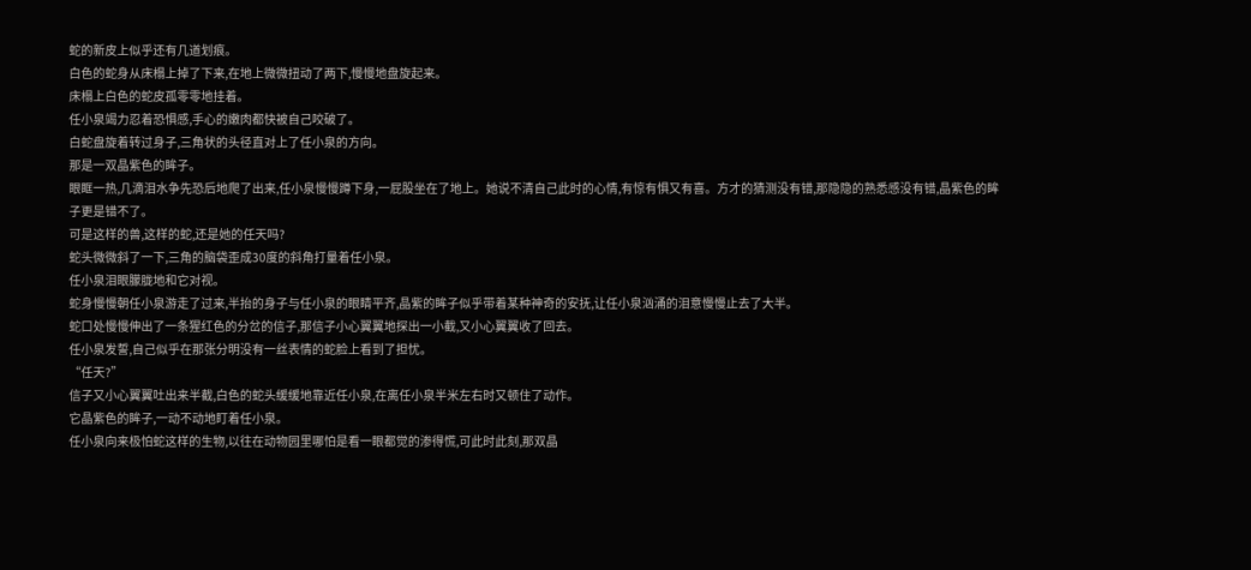蛇的新皮上似乎还有几道划痕。
白色的蛇身从床榻上掉了下来,在地上微微扭动了两下,慢慢地盘旋起来。
床榻上白色的蛇皮孤零零地挂着。
任小泉竭力忍着恐惧感,手心的嫩肉都快被自己咬破了。
白蛇盘旋着转过身子,三角状的头径直对上了任小泉的方向。
那是一双晶紫色的眸子。
眼眶一热,几滴泪水争先恐后地爬了出来,任小泉慢慢蹲下身,一屁股坐在了地上。她说不清自己此时的心情,有惊有惧又有喜。方才的猜测没有错,那隐隐的熟悉感没有错,晶紫色的眸子更是错不了。
可是这样的兽,这样的蛇,还是她的任天吗?
蛇头微微斜了一下,三角的脑袋歪成30度的斜角打量着任小泉。
任小泉泪眼朦胧地和它对视。
蛇身慢慢朝任小泉游走了过来,半抬的身子与任小泉的眼睛平齐,晶紫的眸子似乎带着某种神奇的安抚,让任小泉汹涌的泪意慢慢止去了大半。
蛇口处慢慢伸出了一条猩红色的分岔的信子,那信子小心翼翼地探出一小截,又小心翼翼收了回去。
任小泉发誓,自己似乎在那张分明没有一丝表情的蛇脸上看到了担忧。
“任天?”
信子又小心翼翼吐出来半截,白色的蛇头缓缓地靠近任小泉,在离任小泉半米左右时又顿住了动作。
它晶紫色的眸子,一动不动地盯着任小泉。
任小泉向来极怕蛇这样的生物,以往在动物园里哪怕是看一眼都觉的渗得慌,可此时此刻,那双晶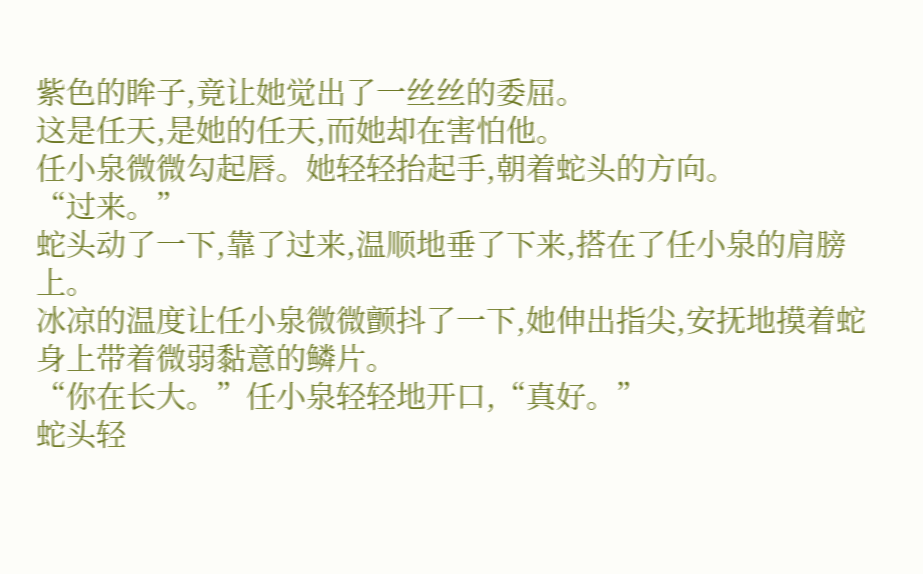紫色的眸子,竟让她觉出了一丝丝的委屈。
这是任天,是她的任天,而她却在害怕他。
任小泉微微勾起唇。她轻轻抬起手,朝着蛇头的方向。
“过来。”
蛇头动了一下,靠了过来,温顺地垂了下来,搭在了任小泉的肩膀上。
冰凉的温度让任小泉微微颤抖了一下,她伸出指尖,安抚地摸着蛇身上带着微弱黏意的鳞片。
“你在长大。”任小泉轻轻地开口,“真好。”
蛇头轻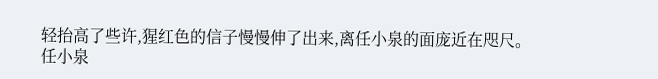轻抬高了些许,猩红色的信子慢慢伸了出来,离任小泉的面庞近在咫尺。
任小泉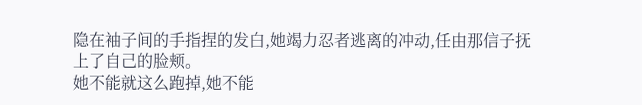隐在袖子间的手指捏的发白,她竭力忍者逃离的冲动,任由那信子抚上了自己的脸颊。
她不能就这么跑掉,她不能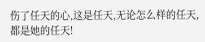伤了任天的心,这是任天,无论怎么样的任天,都是她的任天!